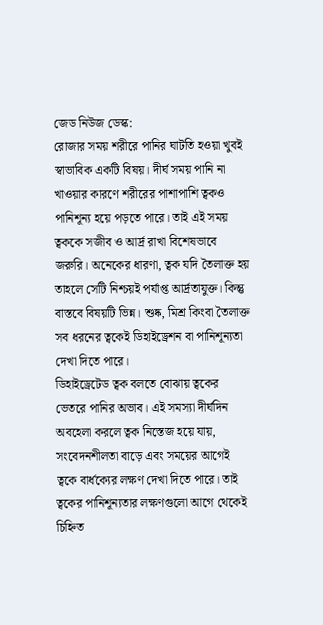জেড নিউজ ডেস্ক:
রোজার সময় শরীরে পানির ঘাটতি হওয়া খুবই স্বাভাবিক একটি বিষয়। দীর্ঘ সময় পানি না খাওয়ার কারণে শরীরের পাশাপাশি ত্বকও পানিশূন্য হয়ে পড়তে পারে। তাই এই সময় ত্বককে সজীব ও আর্দ্র রাখা বিশেষভাবে জরুরি। অনেকের ধারণা, ত্বক যদি তৈলাক্ত হয় তাহলে সেটি নিশ্চয়ই পর্যাপ্ত আর্দ্রতাযুক্ত। কিন্তু বাস্তবে বিষয়টি ভিন্ন। শুষ্ক, মিশ্র কিংবা তৈলাক্ত সব ধরনের ত্বকেই ডিহাইড্রেশন বা পানিশূন্যতা দেখা দিতে পারে।
ডিহাইড্রেটেড ত্বক বলতে বোঝায় ত্বকের ভেতরে পানির অভাব। এই সমস্যা দীর্ঘদিন অবহেলা করলে ত্বক নিস্তেজ হয়ে যায়, সংবেদনশীলতা বাড়ে এবং সময়ের আগেই ত্বকে বার্ধক্যের লক্ষণ দেখা দিতে পারে। তাই ত্বকের পানিশূন্যতার লক্ষণগুলো আগে থেকেই চিহ্নিত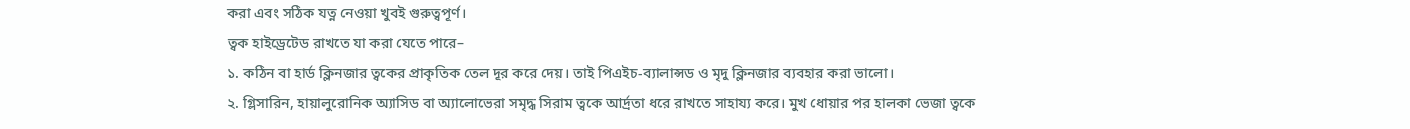করা এবং সঠিক যত্ন নেওয়া খুবই গুরুত্বপূর্ণ।
ত্বক হাইড্রেটেড রাখতে যা করা যেতে পারে–
১. কঠিন বা হার্ড ক্লিনজার ত্বকের প্রাকৃতিক তেল দূর করে দেয়। তাই পিএইচ-ব্যালান্সড ও মৃদু ক্লিনজার ব্যবহার করা ভালো।
২. গ্লিসারিন, হায়ালুরোনিক অ্যাসিড বা অ্যালোভেরা সমৃদ্ধ সিরাম ত্বকে আর্দ্রতা ধরে রাখতে সাহায্য করে। মুখ ধোয়ার পর হালকা ভেজা ত্বকে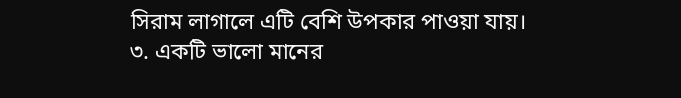সিরাম লাগালে এটি বেশি উপকার পাওয়া যায়।
৩. একটি ভালো মানের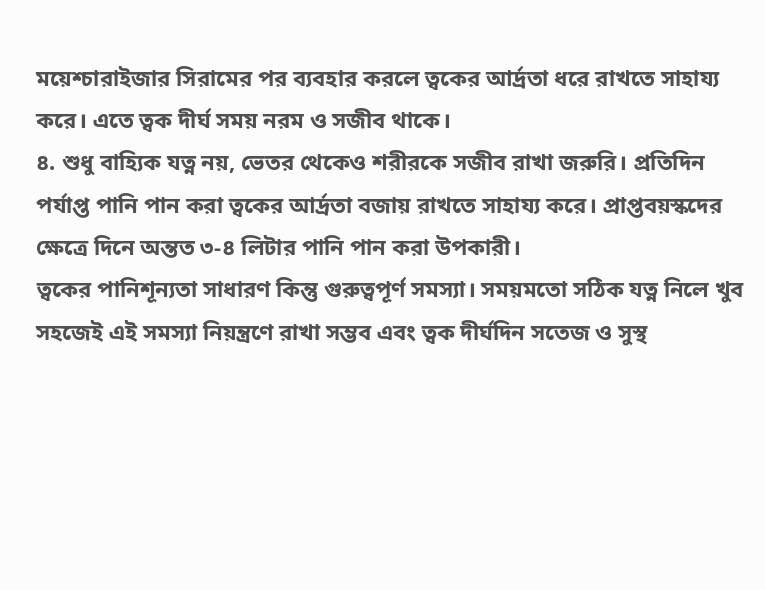ময়েশ্চারাইজার সিরামের পর ব্যবহার করলে ত্বকের আর্দ্রতা ধরে রাখতে সাহায্য করে। এতে ত্বক দীর্ঘ সময় নরম ও সজীব থাকে।
৪. শুধু বাহ্যিক যত্ন নয়, ভেতর থেকেও শরীরকে সজীব রাখা জরুরি। প্রতিদিন পর্যাপ্ত পানি পান করা ত্বকের আর্দ্রতা বজায় রাখতে সাহায্য করে। প্রাপ্তবয়স্কদের ক্ষেত্রে দিনে অন্তত ৩-৪ লিটার পানি পান করা উপকারী।
ত্বকের পানিশূন্যতা সাধারণ কিন্তু গুরুত্বপূর্ণ সমস্যা। সময়মতো সঠিক যত্ন নিলে খুব সহজেই এই সমস্যা নিয়ন্ত্রণে রাখা সম্ভব এবং ত্বক দীর্ঘদিন সতেজ ও সুস্থ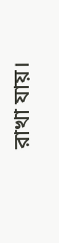রাখা যায়।